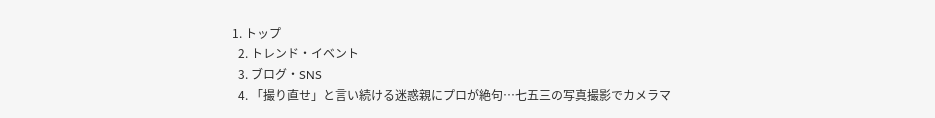1. トップ
  2. トレンド・イベント
  3. ブログ・SNS
  4. 「撮り直せ」と言い続ける迷惑親にプロが絶句…七五三の写真撮影でカメラマ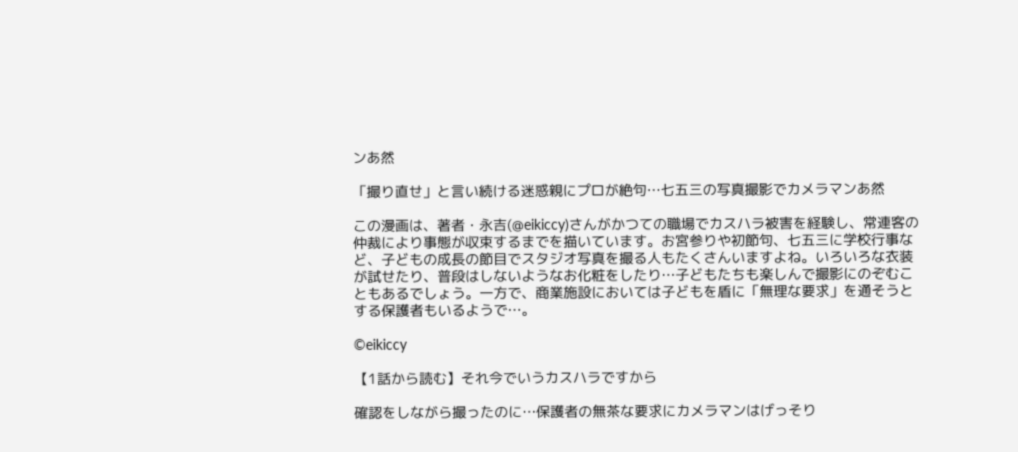ンあ然

「撮り直せ」と言い続ける迷惑親にプロが絶句…七五三の写真撮影でカメラマンあ然

この漫画は、著者・永吉(@eikiccy)さんがかつての職場でカスハラ被害を経験し、常連客の仲裁により事態が収束するまでを描いています。お宮参りや初節句、七五三に学校行事など、子どもの成長の節目でスタジオ写真を撮る人もたくさんいますよね。いろいろな衣装が試せたり、普段はしないようなお化粧をしたり…子どもたちも楽しんで撮影にのぞむこともあるでしょう。一方で、商業施設においては子どもを盾に「無理な要求」を通そうとする保護者もいるようで…。

©eikiccy

【1話から読む】それ今でいうカスハラですから

確認をしながら撮ったのに…保護者の無茶な要求にカメラマンはげっそり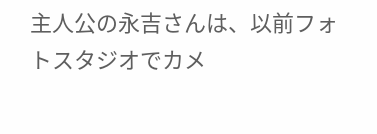主人公の永吉さんは、以前フォトスタジオでカメ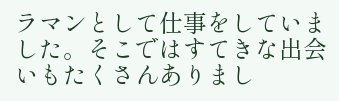ラマンとして仕事をしていました。そこではすてきな出会いもたくさんありまし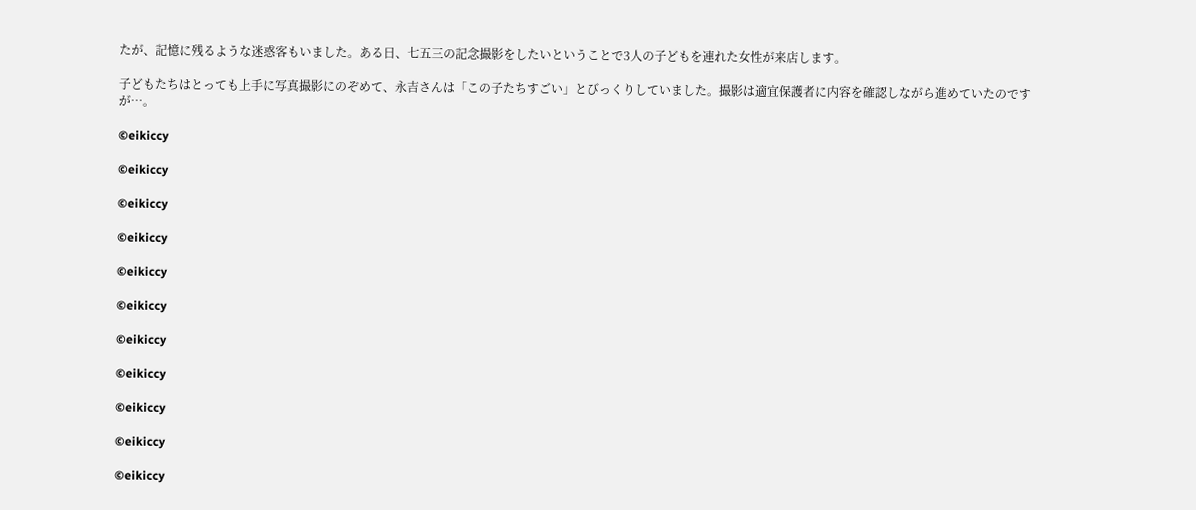たが、記憶に残るような迷惑客もいました。ある日、七五三の記念撮影をしたいということで3人の子どもを連れた女性が来店します。

子どもたちはとっても上手に写真撮影にのぞめて、永吉さんは「この子たちすごい」とびっくりしていました。撮影は適宜保護者に内容を確認しながら進めていたのですが…。

©eikiccy

©eikiccy

©eikiccy

©eikiccy

©eikiccy

©eikiccy

©eikiccy

©eikiccy

©eikiccy

©eikiccy

©eikiccy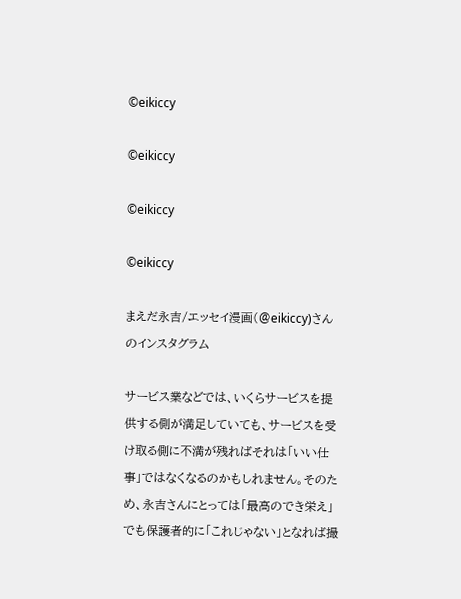©eikiccy

©eikiccy

©eikiccy

©eikiccy

まえだ永吉/エッセイ漫画(@eikiccy)さんのインスタグラム

サービス業などでは、いくらサービスを提供する側が満足していても、サービスを受け取る側に不満が残ればそれは「いい仕事」ではなくなるのかもしれません。そのため、永吉さんにとっては「最高のでき栄え」でも保護者的に「これじゃない」となれば撮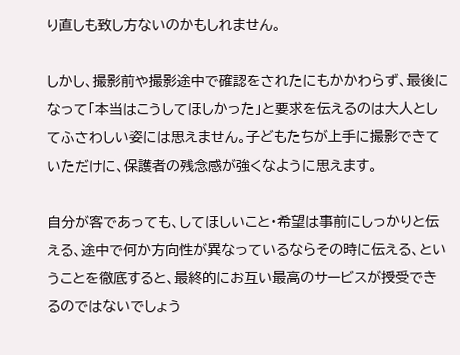り直しも致し方ないのかもしれません。

しかし、撮影前や撮影途中で確認をされたにもかかわらず、最後になって「本当はこうしてほしかった」と要求を伝えるのは大人としてふさわしい姿には思えません。子どもたちが上手に撮影できていただけに、保護者の残念感が強くなように思えます。

自分が客であっても、してほしいこと・希望は事前にしっかりと伝える、途中で何か方向性が異なっているならその時に伝える、ということを徹底すると、最終的にお互い最高のサービスが授受できるのではないでしょう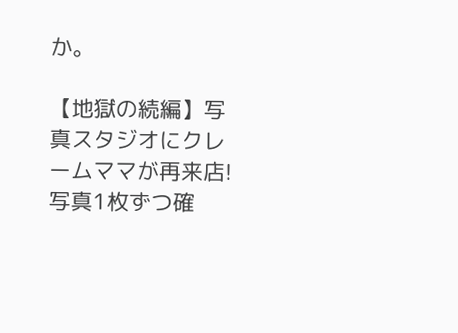か。

【地獄の続編】写真スタジオにクレームママが再来店!写真1枚ずつ確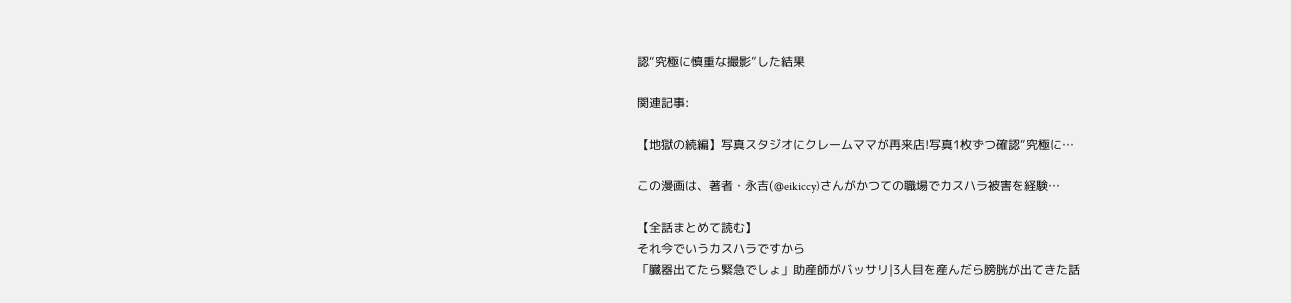認“究極に慎重な撮影”した結果

関連記事:

【地獄の続編】写真スタジオにクレームママが再来店!写真1枚ずつ確認“究極に…

この漫画は、著者・永吉(@eikiccy)さんがかつての職場でカスハラ被害を経験…

【全話まとめて読む】
それ今でいうカスハラですから
「臓器出てたら緊急でしょ」助産師がバッサリ|3人目を産んだら膀胱が出てきた話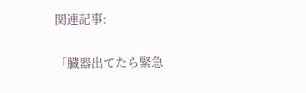関連記事:

「臓器出てたら緊急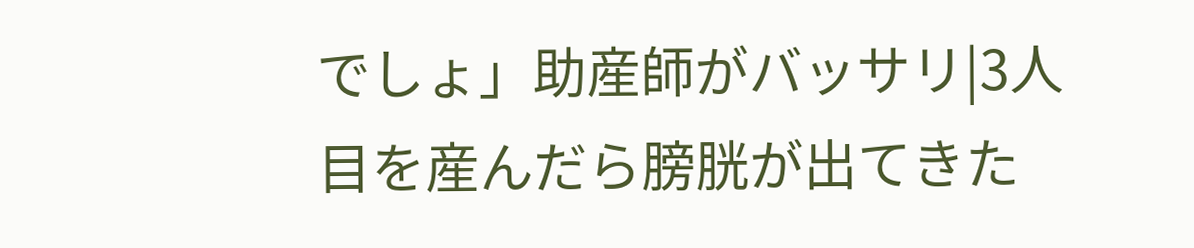でしょ」助産師がバッサリ|3人目を産んだら膀胱が出てきた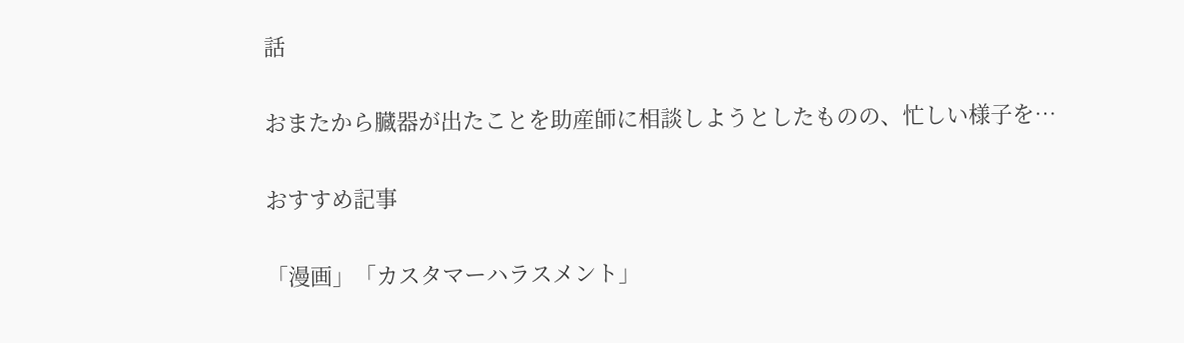話

おまたから臓器が出たことを助産師に相談しようとしたものの、忙しい様子を…

おすすめ記事

「漫画」「カスタマーハラスメント」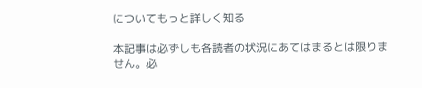についてもっと詳しく知る

本記事は必ずしも各読者の状況にあてはまるとは限りません。必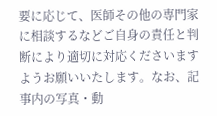要に応じて、医師その他の専門家に相談するなどご自身の責任と判断により適切に対応くださいますようお願いいたします。なお、記事内の写真・動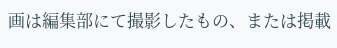画は編集部にて撮影したもの、または掲載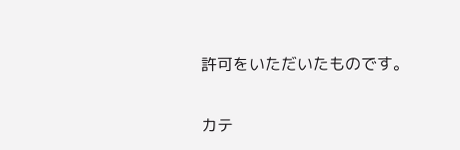許可をいただいたものです。

カテ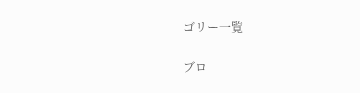ゴリー一覧

ブロ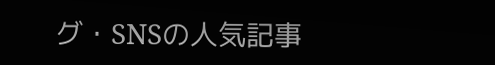グ・SNSの人気記事